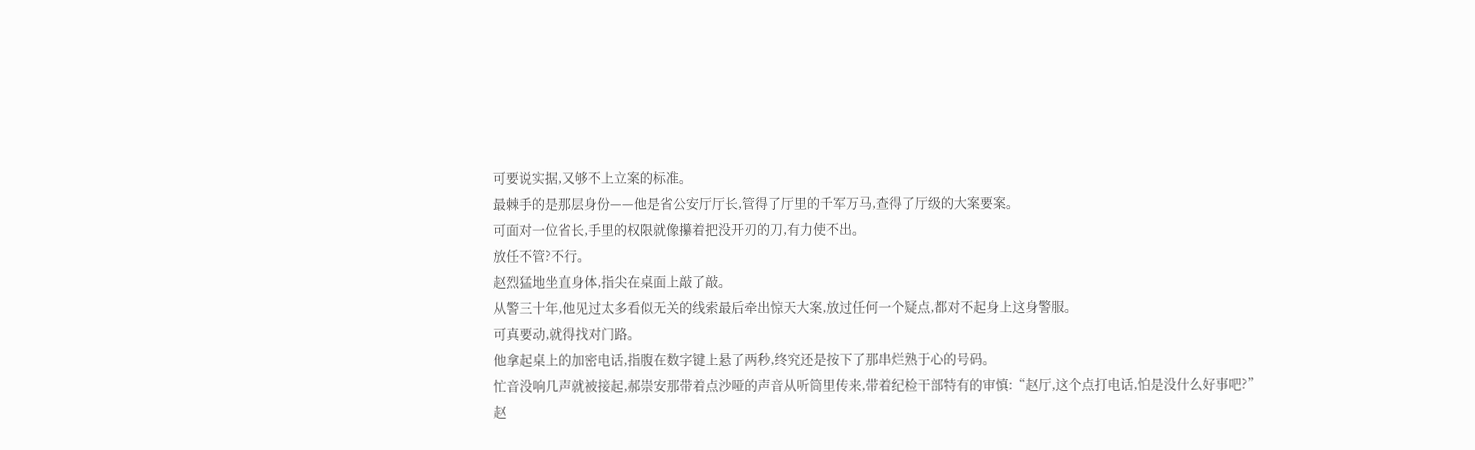可要说实据,又够不上立案的标准。
最棘手的是那层身份——他是省公安厅厅长,管得了厅里的千军万马,查得了厅级的大案要案。
可面对一位省长,手里的权限就像攥着把没开刃的刀,有力使不出。
放任不管?不行。
赵烈猛地坐直身体,指尖在桌面上敲了敲。
从警三十年,他见过太多看似无关的线索最后牵出惊天大案,放过任何一个疑点,都对不起身上这身警服。
可真要动,就得找对门路。
他拿起桌上的加密电话,指腹在数字键上悬了两秒,终究还是按下了那串烂熟于心的号码。
忙音没响几声就被接起,郝崇安那带着点沙哑的声音从听筒里传来,带着纪检干部特有的审慎:“赵厅,这个点打电话,怕是没什么好事吧?”
赵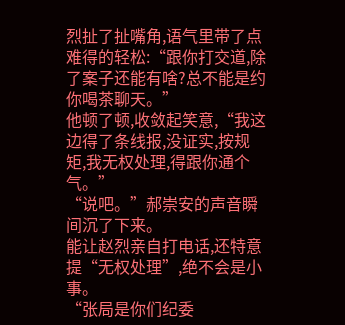烈扯了扯嘴角,语气里带了点难得的轻松:“跟你打交道,除了案子还能有啥?总不能是约你喝茶聊天。”
他顿了顿,收敛起笑意,“我这边得了条线报,没证实,按规矩,我无权处理,得跟你通个气。”
“说吧。”郝崇安的声音瞬间沉了下来。
能让赵烈亲自打电话,还特意提“无权处理”,绝不会是小事。
“张局是你们纪委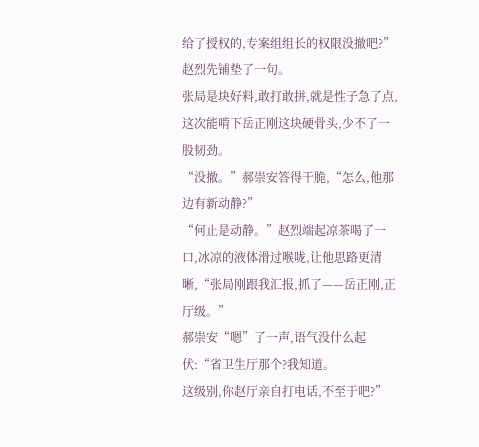给了授权的,专案组组长的权限没撤吧?”赵烈先铺垫了一句。
张局是块好料,敢打敢拼,就是性子急了点,这次能啃下岳正刚这块硬骨头,少不了一股韧劲。
“没撤。”郝崇安答得干脆,“怎么,他那边有新动静?”
“何止是动静。”赵烈端起凉茶喝了一口,冰凉的液体滑过喉咙,让他思路更清晰,“张局刚跟我汇报,抓了——岳正刚,正厅级。”
郝崇安“嗯”了一声,语气没什么起伏:“省卫生厅那个?我知道。
这级别,你赵厅亲自打电话,不至于吧?”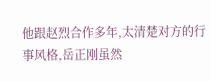他跟赵烈合作多年,太清楚对方的行事风格,岳正刚虽然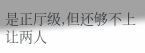是正厅级,但还够不上让两人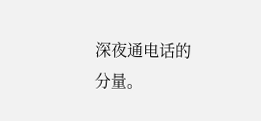深夜通电话的分量。